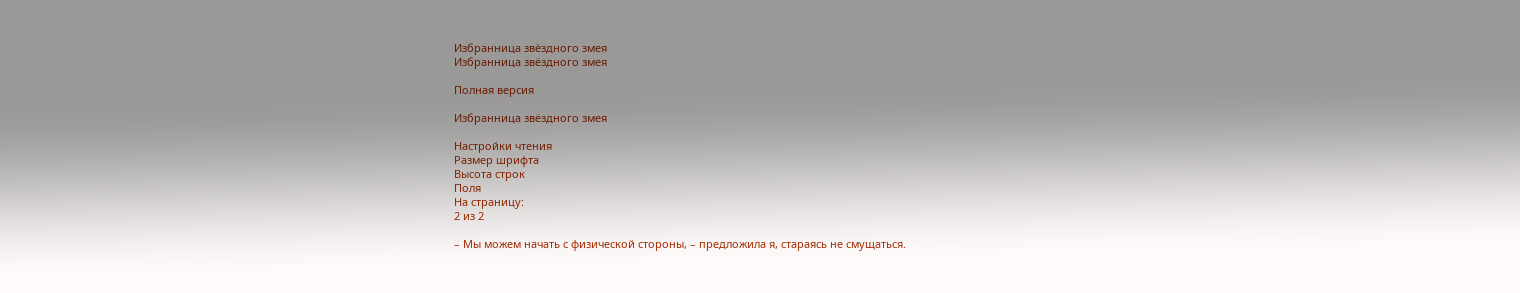Избранница звёздного змея
Избранница звёздного змея

Полная версия

Избранница звёздного змея

Настройки чтения
Размер шрифта
Высота строк
Поля
На страницу:
2 из 2

– Мы можем начать с физической стороны, – предложила я, стараясь не смущаться.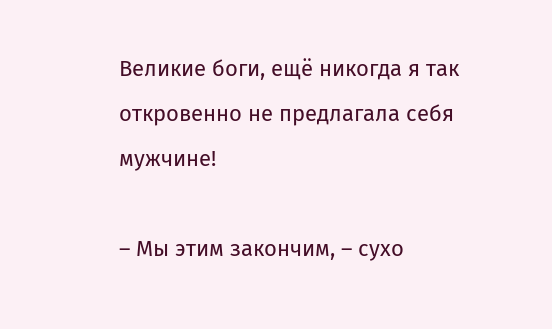Великие боги, ещё никогда я так откровенно не предлагала себя мужчине!

– Мы этим закончим, – сухо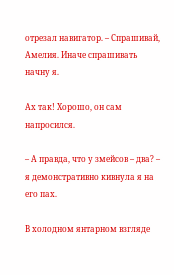отрезал навигатор. – Спрашивай, Амелия. Иначе спрашивать начну я.

Ах так! Хорошо, он сам напросился.

– А правда, что у змейсов – два? – я демонстративно кивнула я на его пах.

В холодном янтарном взгляде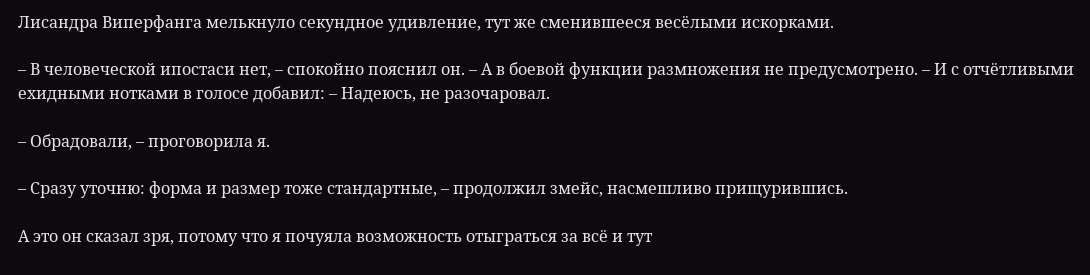Лисандра Виперфанга мелькнуло секундное удивление, тут же сменившееся весёлыми искорками.

– В человеческой ипостаси нет, – спокойно пояснил он. – А в боевой функции размножения не предусмотрено. – И с отчётливыми ехидными нотками в голосе добавил: – Надеюсь, не разочаровал.

– Обрадовали, – проговорила я.

– Сразу уточню: форма и размер тоже стандартные, – продолжил змейс, насмешливо прищурившись.

А это он сказал зря, потому что я почуяла возможность отыграться за всё и тут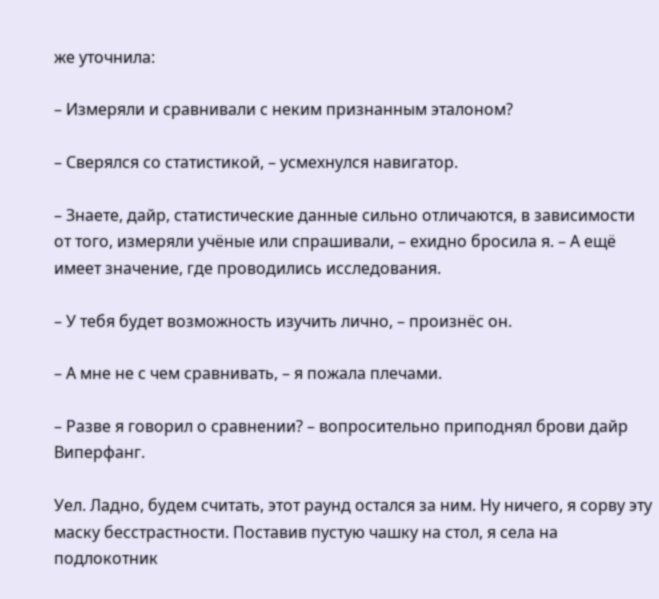же уточнила:

– Измеряли и сравнивали с неким признанным эталоном?

– Сверялся со статистикой, – усмехнулся навигатор.

– Знаете, дайр, статистические данные сильно отличаются, в зависимости от того, измеряли учёные или спрашивали, – ехидно бросила я. – А ещё имеет значение, где проводились исследования.

– У тебя будет возможность изучить лично, – произнёс он.

– А мне не с чем сравнивать, – я пожала плечами.

– Разве я говорил о сравнении? – вопросительно приподнял брови дайр Виперфанг.

Уел. Ладно, будем считать, этот раунд остался за ним. Ну ничего, я сорву эту маску бесстрастности. Поставив пустую чашку на стол, я села на подлокотник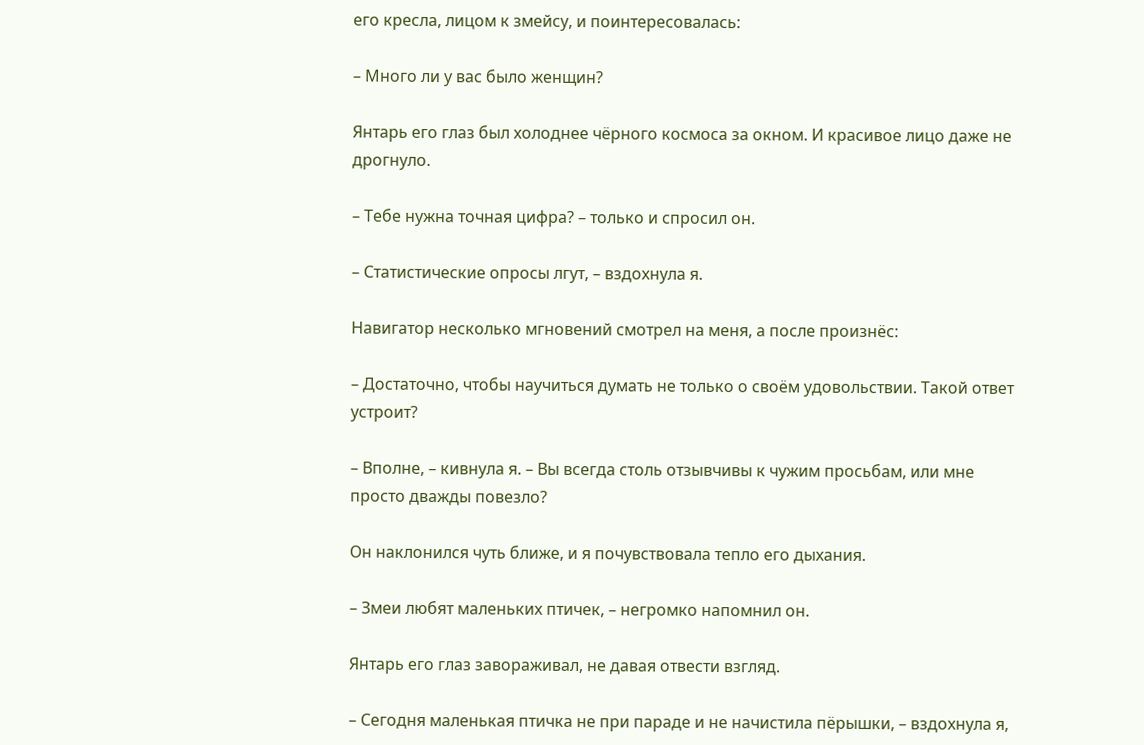его кресла, лицом к змейсу, и поинтересовалась:

– Много ли у вас было женщин?

Янтарь его глаз был холоднее чёрного космоса за окном. И красивое лицо даже не дрогнуло.

– Тебе нужна точная цифра? – только и спросил он.

– Статистические опросы лгут, – вздохнула я.

Навигатор несколько мгновений смотрел на меня, а после произнёс:

– Достаточно, чтобы научиться думать не только о своём удовольствии. Такой ответ устроит?

– Вполне, – кивнула я. – Вы всегда столь отзывчивы к чужим просьбам, или мне просто дважды повезло?

Он наклонился чуть ближе, и я почувствовала тепло его дыхания.

– Змеи любят маленьких птичек, – негромко напомнил он.

Янтарь его глаз завораживал, не давая отвести взгляд.

– Сегодня маленькая птичка не при параде и не начистила пëрышки, – вздохнула я,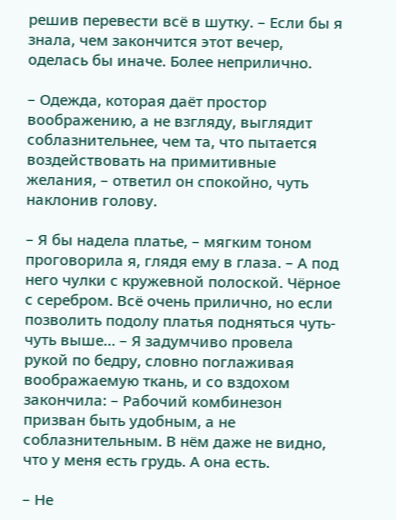решив перевести всё в шутку. – Если бы я знала, чем закончится этот вечер, оделась бы иначе. Более неприлично.

– Одежда, которая даёт простор воображению, а не взгляду, выглядит соблазнительнее, чем та, что пытается воздействовать на примитивные желания, – ответил он спокойно, чуть наклонив голову.

– Я бы надела платье, – мягким тоном проговорила я, глядя ему в глаза. – А под него чулки с кружевной полоской. Чёрное с серебром. Всё очень прилично, но если позволить подолу платья подняться чуть-чуть выше… – Я задумчиво провела рукой по бедру, словно поглаживая воображаемую ткань, и со вздохом закончила: – Рабочий комбинезон призван быть удобным, а не соблазнительным. В нём даже не видно, что у меня есть грудь. А она есть.

– Не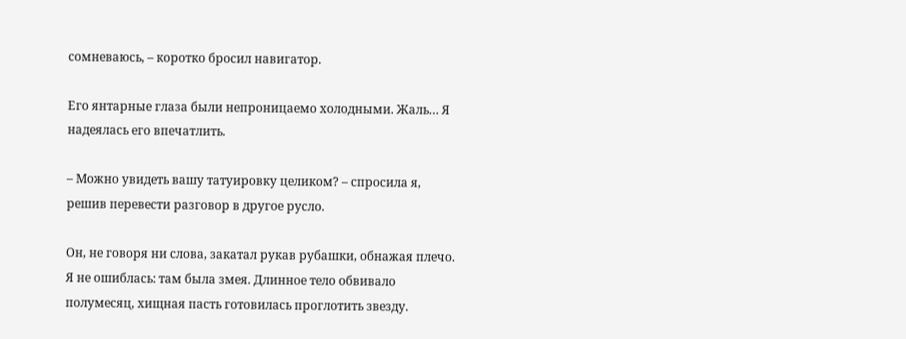сомневаюсь, – коротко бросил навигатор.

Его янтарные глаза были непроницаемо холодными. Жаль… Я надеялась его впечатлить.

– Можно увидеть вашу татуировку целиком? – спросила я, решив перевести разговор в другое русло.

Он, не говоря ни слова, закатал рукав рубашки, обнажая плечо. Я не ошиблась: там была змея. Длинное тело обвивало полумесяц, хищная пасть готовилась проглотить звезду.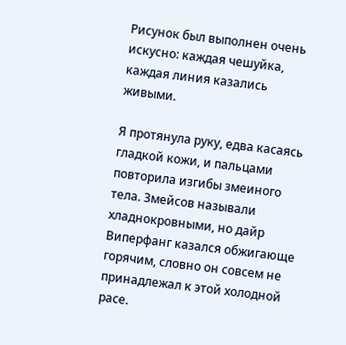Рисунок был выполнен очень искусно: каждая чешуйка, каждая линия казались живыми.

Я протянула руку, едва касаясь гладкой кожи, и пальцами повторила изгибы змеиного тела. Змейсов называли хладнокровными, но дайр Виперфанг казался обжигающе горячим, словно он совсем не принадлежал к этой холодной расе.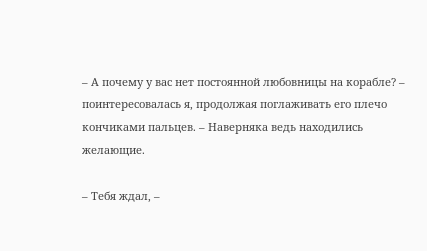– А почему у вас нет постоянной любовницы на корабле? – поинтересовалась я, продолжая поглаживать его плечо кончиками пальцев. – Наверняка ведь находились желающие.

– Тебя ждал, –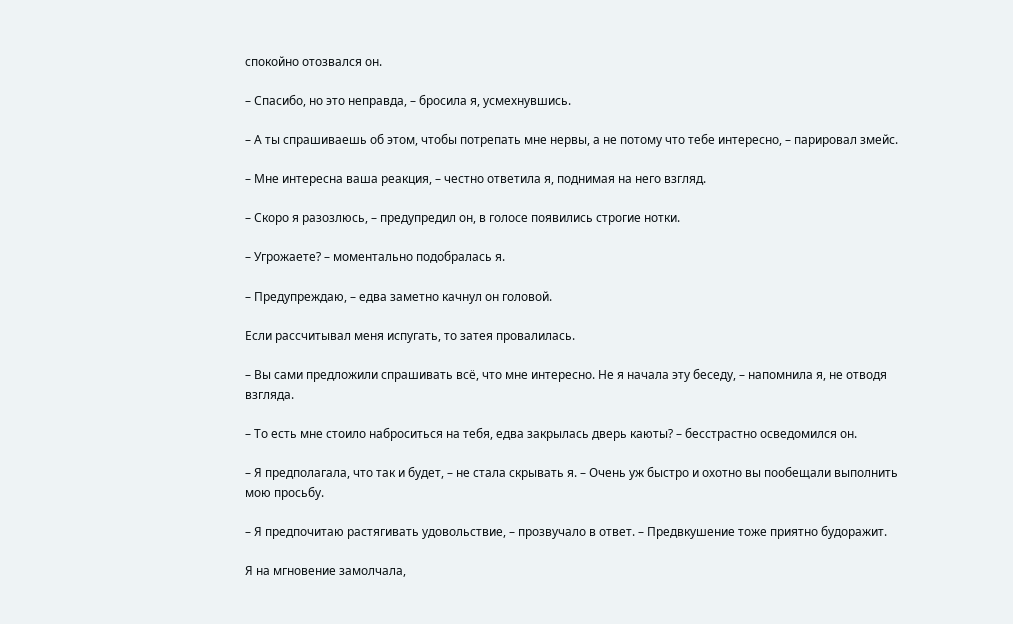спокойно отозвался он.

– Спасибо, но это неправда, – бросила я, усмехнувшись.

– А ты спрашиваешь об этом, чтобы потрепать мне нервы, а не потому что тебе интересно, – парировал змейс.

– Мне интересна ваша реакция, – честно ответила я, поднимая на него взгляд.

– Скоро я разозлюсь, – предупредил он, в голосе появились строгие нотки.

– Угрожаете? – моментально подобралась я.

– Предупреждаю, – едва заметно качнул он головой.

Если рассчитывал меня испугать, то затея провалилась.

– Вы сами предложили спрашивать всё, что мне интересно. Не я начала эту беседу, – напомнила я, не отводя взгляда.

– То есть мне стоило наброситься на тебя, едва закрылась дверь каюты? – бесстрастно осведомился он.

– Я предполагала, что так и будет, – не стала скрывать я. – Очень уж быстро и охотно вы пообещали выполнить мою просьбу.

– Я предпочитаю растягивать удовольствие, – прозвучало в ответ. – Предвкушение тоже приятно будоражит.

Я на мгновение замолчала,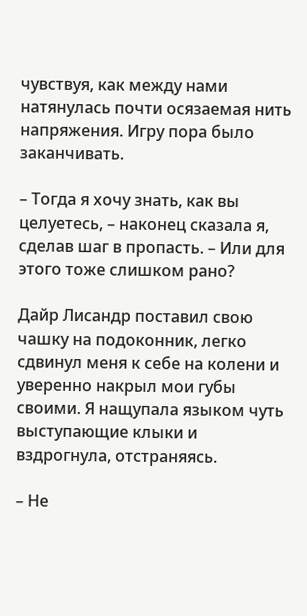чувствуя, как между нами натянулась почти осязаемая нить напряжения. Игру пора было заканчивать.

– Тогда я хочу знать, как вы целуетесь, – наконец сказала я, сделав шаг в пропасть. – Или для этого тоже слишком рано?

Дайр Лисандр поставил свою чашку на подоконник, легко сдвинул меня к себе на колени и уверенно накрыл мои губы своими. Я нащупала языком чуть выступающие клыки и вздрогнула, отстраняясь.

– Не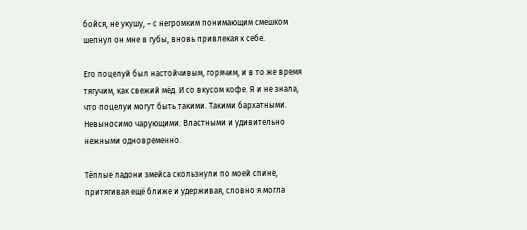бойся, не укушу, – с негромким понимающим смешком шепнул он мне в губы, вновь привлекая к себе.

Его поцелуй был настойчивым, горячим, и в то же время тягучим, как свежий мёд. И со вкусом кофе. Я и не знала, что поцелуи могут быть такими. Такими бархатными. Невыносимо чарующими. Властными и удивительно нежными одновременно.

Тёплые ладони змейса скользнули по моей спине, притягивая ещё ближе и удерживая, словно я могла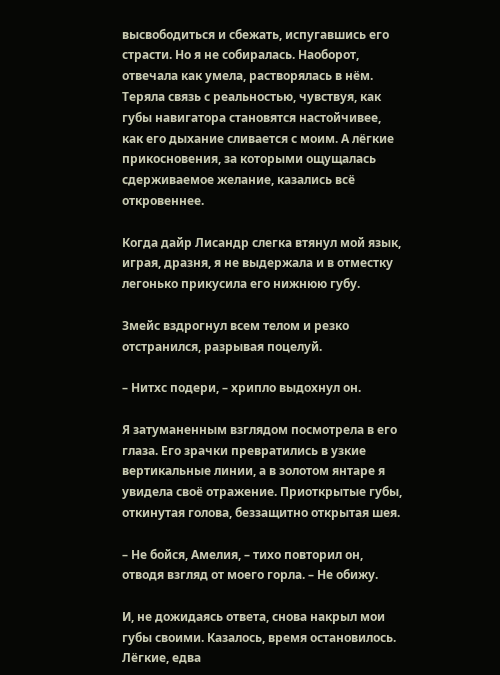высвободиться и сбежать, испугавшись его страсти. Но я не собиралась. Наоборот, отвечала как умела, растворялась в нём. Теряла связь с реальностью, чувствуя, как губы навигатора становятся настойчивее, как его дыхание сливается с моим. А лёгкие прикосновения, за которыми ощущалась сдерживаемое желание, казались всё откровеннее.

Когда дайр Лисандр слегка втянул мой язык, играя, дразня, я не выдержала и в отместку легонько прикусила его нижнюю губу.

Змейс вздрогнул всем телом и резко отстранился, разрывая поцелуй.

– Нитхс подери, – хрипло выдохнул он.

Я затуманенным взглядом посмотрела в его глаза. Его зрачки превратились в узкие вертикальные линии, а в золотом янтаре я увидела своё отражение. Приоткрытые губы, откинутая голова, беззащитно открытая шея.

– Не бойся, Амелия, – тихо повторил он, отводя взгляд от моего горла. – Не обижу.

И, не дожидаясь ответа, снова накрыл мои губы своими. Казалось, время остановилось. Лёгкие, едва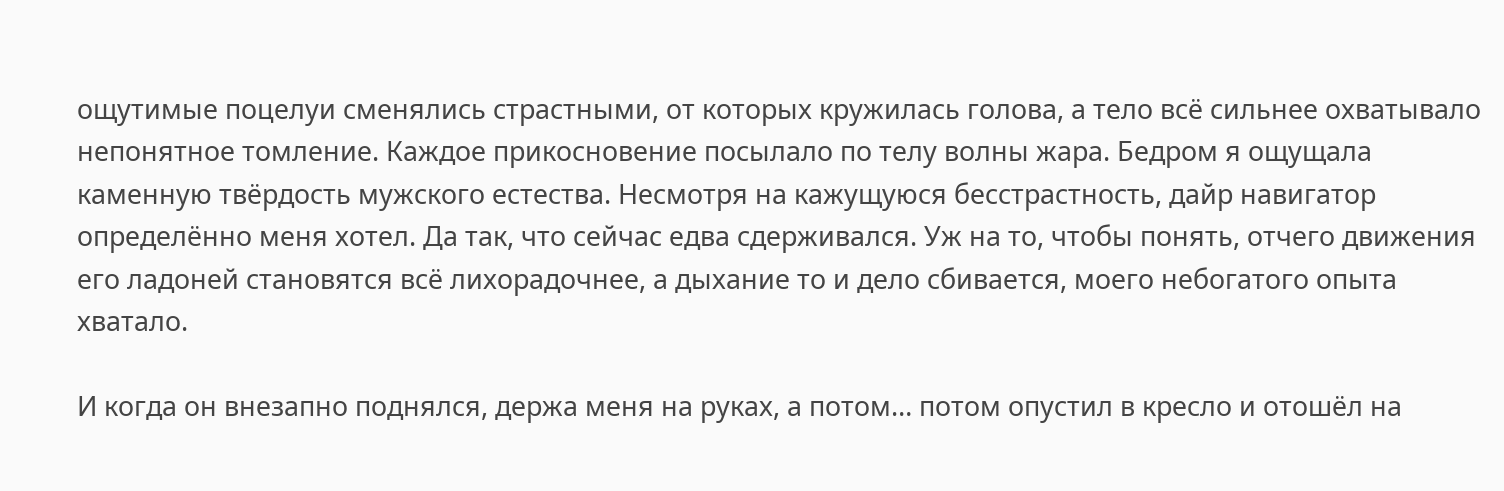ощутимые поцелуи сменялись страстными, от которых кружилась голова, а тело всё сильнее охватывало непонятное томление. Каждое прикосновение посылало по телу волны жара. Бедром я ощущала каменную твёрдость мужского естества. Несмотря на кажущуюся бесстрастность, дайр навигатор определённо меня хотел. Да так, что сейчас едва сдерживался. Уж на то, чтобы понять, отчего движения его ладоней становятся всё лихорадочнее, а дыхание то и дело сбивается, моего небогатого опыта хватало.

И когда он внезапно поднялся, держа меня на руках, а потом… потом опустил в кресло и отошёл на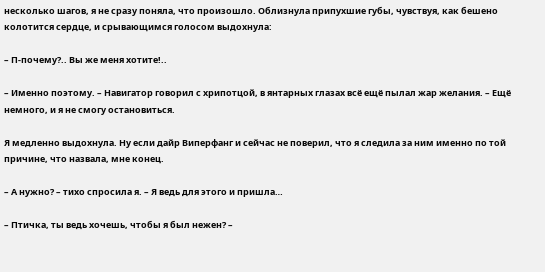несколько шагов, я не сразу поняла, что произошло. Облизнула припухшие губы, чувствуя, как бешено колотится сердце, и срывающимся голосом выдохнула:

– П-почему?.. Вы же меня хотите!..

– Именно поэтому. – Навигатор говорил с хрипотцой, в янтарных глазах всё ещё пылал жар желания. – Ещё немного, и я не смогу остановиться.

Я медленно выдохнула. Ну если дайр Виперфанг и сейчас не поверил, что я следила за ним именно по той причине, что назвала, мне конец.

– А нужно? – тихо спросила я. – Я ведь для этого и пришла…

– Птичка, ты ведь хочешь, чтобы я был нежен? –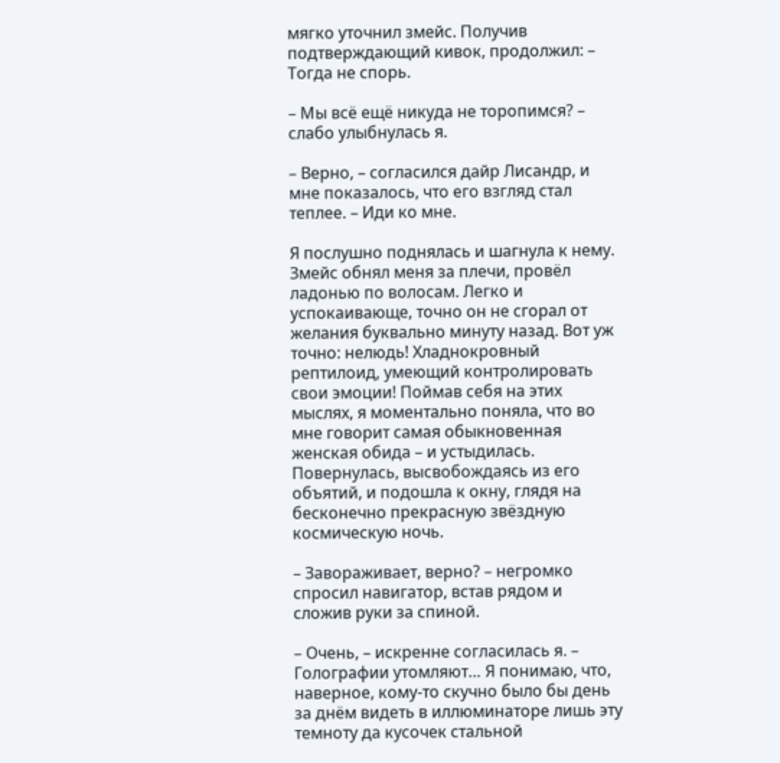мягко уточнил змейс. Получив подтверждающий кивок, продолжил: – Тогда не спорь.

– Мы всё ещё никуда не торопимся? – слабо улыбнулась я.

– Верно, – согласился дайр Лисандр, и мне показалось, что его взгляд стал теплее. – Иди ко мне.

Я послушно поднялась и шагнула к нему. Змейс обнял меня за плечи, провёл ладонью по волосам. Легко и успокаивающе, точно он не сгорал от желания буквально минуту назад. Вот уж точно: нелюдь! Хладнокровный рептилоид, умеющий контролировать свои эмоции! Поймав себя на этих мыслях, я моментально поняла, что во мне говорит самая обыкновенная женская обида – и устыдилась. Повернулась, высвобождаясь из его объятий, и подошла к окну, глядя на бесконечно прекрасную звёздную космическую ночь.

– Завораживает, верно? – негромко спросил навигатор, встав рядом и сложив руки за спиной.

– Очень, – искренне согласилась я. – Голографии утомляют… Я понимаю, что, наверное, кому-то скучно было бы день за днём видеть в иллюминаторе лишь эту темноту да кусочек стальной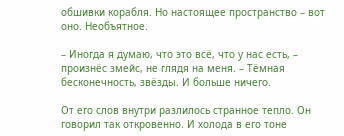обшивки корабля. Но настоящее пространство – вот оно. Необъятное.

– Иногда я думаю, что это всё, что у нас есть, – произнёс змейс, не глядя на меня. – Тёмная бесконечность, звёзды. И больше ничего.

От его слов внутри разлилось странное тепло. Он говорил так откровенно. И холода в его тоне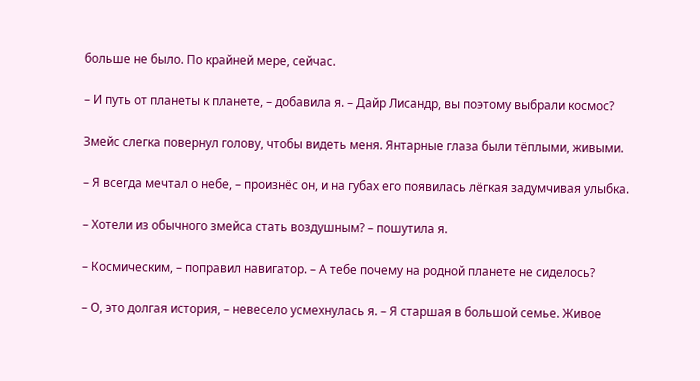больше не было. По крайней мере, сейчас.

– И путь от планеты к планете, – добавила я. – Дайр Лисандр, вы поэтому выбрали космос?

Змейс слегка повернул голову, чтобы видеть меня. Янтарные глаза были тёплыми, живыми.

– Я всегда мечтал о небе, – произнёс он, и на губах его появилась лёгкая задумчивая улыбка.

– Хотели из обычного змейса стать воздушным? – пошутила я.

– Космическим, – поправил навигатор. – А тебе почему на родной планете не сиделось?

– О, это долгая история, – невесело усмехнулась я. – Я старшая в большой семье. Живое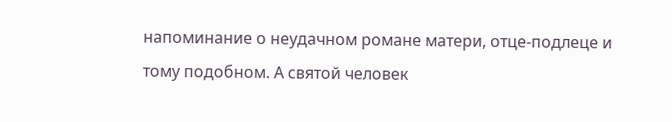напоминание о неудачном романе матери, отце-подлеце и тому подобном. А святой человек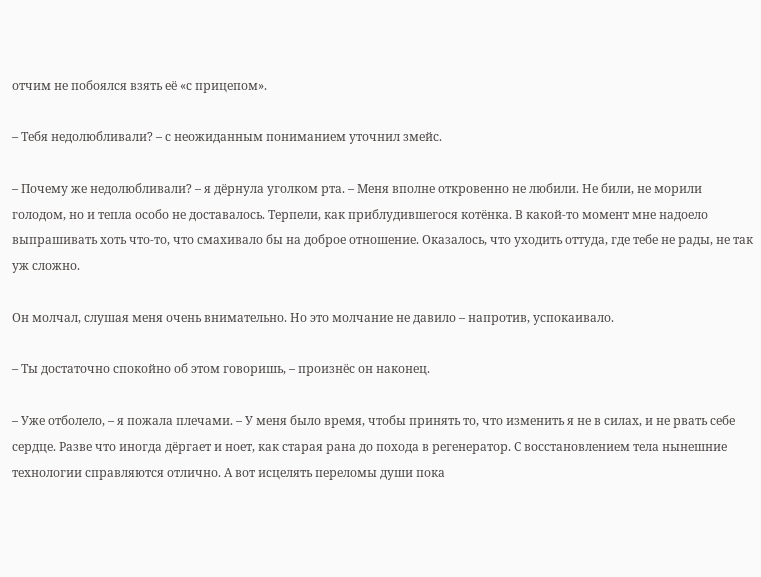отчим не побоялся взять её «с прицепом».

– Тебя недолюбливали? – с неожиданным пониманием уточнил змейс.

– Почему же недолюбливали? – я дёрнула уголком рта. – Меня вполне откровенно не любили. Не били, не морили голодом, но и тепла особо не доставалось. Терпели, как приблудившегося котëнка. В какой-то момент мне надоело выпрашивать хоть что-то, что смахивало бы на доброе отношение. Оказалось, что уходить оттуда, где тебе не рады, не так уж сложно.

Он молчал, слушая меня очень внимательно. Но это молчание не давило – напротив, успокаивало.

– Ты достаточно спокойно об этом говоришь, – произнёс он наконец.

– Уже отболело, – я пожала плечами. – У меня было время, чтобы принять то, что изменить я не в силах, и не рвать себе сердце. Разве что иногда дëргает и ноет, как старая рана до похода в регенератор. С восстановлением тела нынешние технологии справляются отлично. А вот исцелять переломы души пока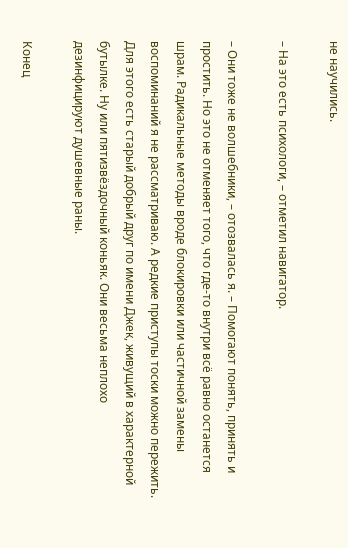не научились.

– На это есть психологи, – отметил навигатор.

– Они тоже не волшебники, – отозвалась я. – Помогают понять, принять и простить. Но это не отменяет того, что где-то внутри всё равно останется шрам. Радикальные методы вроде блокировки или частичной замены воспоминаний я не рассматриваю. А редкие приступы тоски можно пережить. Для этого есть старый добрый друг по имени Джек, живущий в характерной бутылке. Ну или пятизвёздочный коньяк. Они весьма неплохо дезинфицируют душевные раны.

Конец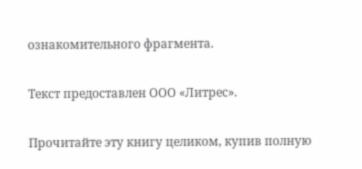ознакомительного фрагмента.

Текст предоставлен ООО «Литрес».

Прочитайте эту книгу целиком, купив полную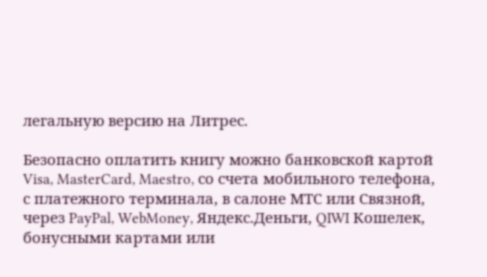легальную версию на Литрес.

Безопасно оплатить книгу можно банковской картой Visa, MasterCard, Maestro, со счета мобильного телефона, с платежного терминала, в салоне МТС или Связной, через PayPal, WebMoney, Яндекс.Деньги, QIWI Кошелек, бонусными картами или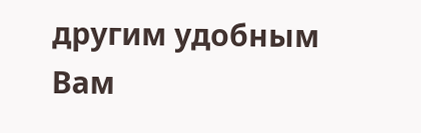другим удобным Вам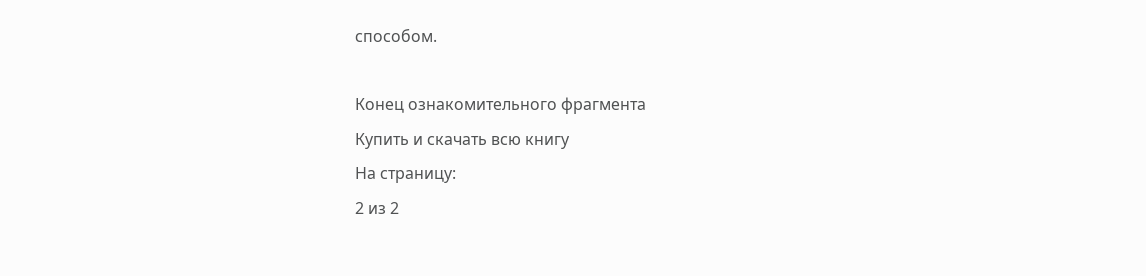способом.

Конец ознакомительного фрагмента
Купить и скачать всю книгу
На страницу:
2 из 2